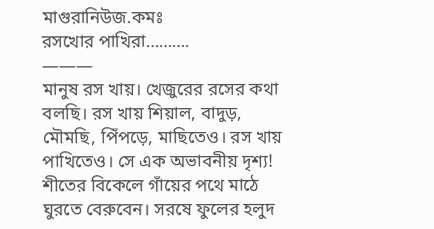মাগুরানিউজ.কমঃ
রসখোর পাখিরা……….
———
মানুষ রস খায়। খেজুরের রসের কথা বলছি। রস খায় শিয়াল, বাদুড়, মৌমছি, পিঁপড়ে, মাছিতেও। রস খায় পাখিতেও। সে এক অভাবনীয় দৃশ্য!
শীতের বিকেলে গাঁয়ের পথে মাঠে ঘুরতে বেরুবেন। সরষে ফুলের হলুদ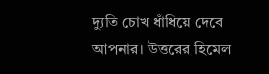দ্যুতি চোখ ধাঁধিয়ে দেবে আপনার। উত্তরের হিমেল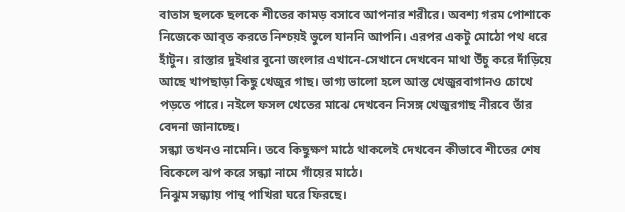বাতাস ছলকে ছলকে শীতের কামড় বসাবে আপনার শরীরে। অবশ্য গরম পোশাকে নিজেকে আবৃত করতে নিশ্চয়ই ভুলে যাননি আপনি। এরপর একটু মোঠো পথ ধরে হাঁটুন। রাস্তার দুইধার বুনো জংলার এখানে-সেখানে দেখবেন মাথা উঁচু করে দাঁড়িয়ে আছে খাপছাড়া কিছু খেজুর গাছ। ভাগ্য ভালো হলে আস্ত খেজুরবাগানও চোখে পড়তে পারে। নইলে ফসল খেতের মাঝে দেখবেন নিসঙ্গ খেজুরগাছ নীরবে তাঁর বেদনা জানাচ্ছে।
সন্ধ্যা তখনও নামেনি। তবে কিছুক্ষণ মাঠে থাকলেই দেখবেন কীভাবে শীতের শেষ বিকেলে ঝপ করে সন্ধ্যা নামে গাঁয়ের মাঠে।
নিঝুম সন্ধ্যায় পান্থ পাখিরা ঘরে ফিরছে।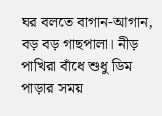ঘর বলতে বাগান-আগান, বড় বড় গাছপালা। নীড় পাখিরা বাঁধে শুধু ডিম পাড়ার সময়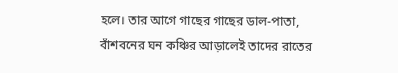হলে। তার আগে গাছের গাছের ডাল-পাতা, বাঁশবনের ঘন কঞ্চির আড়ালেই তাদের রাতের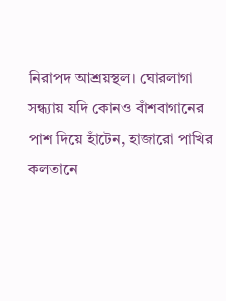নিরাপদ আশ্রয়স্থল। ঘোরলাগা সন্ধ্যায় যদি কোনও বাঁশবাগানের পাশ দিয়ে হাঁটেন, হাজারো পাখির কলতানে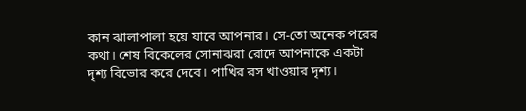কান ঝালাপালা হয়ে যাবে আপনার। সে-তো অনেক পরের কথা। শেষ বিকেলের সোনাঝরা রোদে আপনাকে একটা দৃশ্য বিভোর করে দেবে। পাখির রস খাওয়ার দৃশ্য।